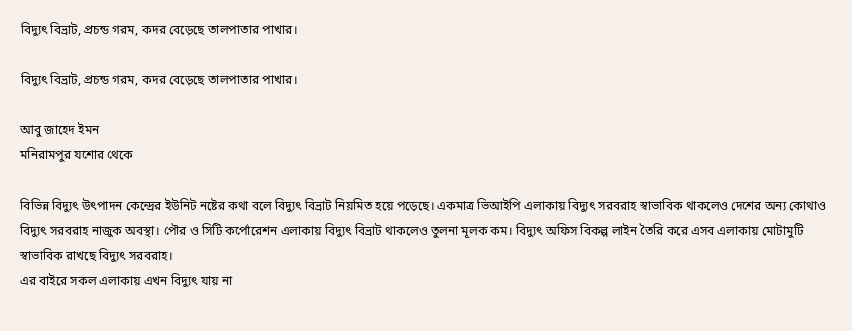বিদ্যুৎ বিভ্রাট, প্রচন্ড গরম, কদর বেড়েছে তালপাতার পাখার।

বিদ্যুৎ বিভ্রাট, প্রচন্ড গরম, কদর বেড়েছে তালপাতার পাখার।

আবু জাহেদ ইমন
মনিরামপুর যশোর থেকে

বিভিন্ন বিদ্যুৎ উৎপাদন কেন্দ্রের ইউনিট নষ্টের কথা বলে বিদ্যুৎ বিভ্রাট নিয়মিত হয়ে পড়েছে। একমাত্র ভিআইপি এলাকায় বিদ্যুৎ সরবরাহ স্বাভাবিক থাকলেও দেশের অন্য কোথাও বিদ্যুৎ সরবরাহ নাজুক অবস্থা। পৌর ও সিটি কর্পোরেশন এলাকায় বিদ্যুৎ বিভ্রাট থাকলেও তুলনা মূলক কম। বিদ্যুৎ অফিস বিকল্প লাইন তৈরি করে এসব এলাকায় মোটামুটি স্বাভাবিক রাখছে বিদ্যুৎ সরবরাহ।
এর বাইরে সকল এলাকায় এখন বিদ্যুৎ যায় না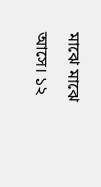মাঝে মাঝে আসে। ১২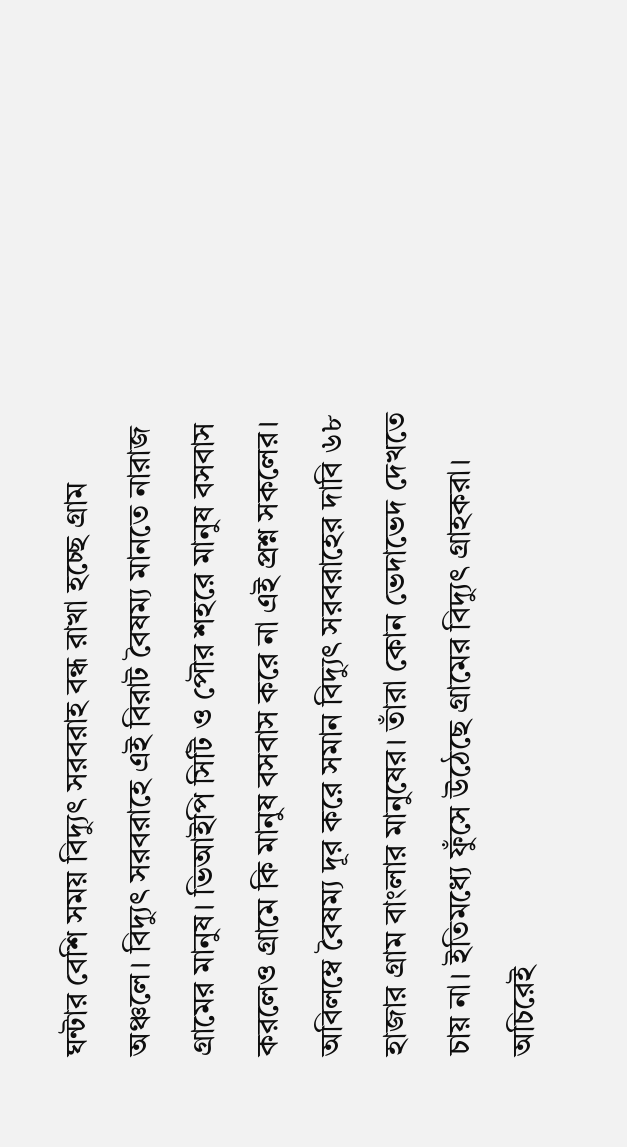ঘন্টার বেশি সময় বিদ্যুৎ সরবরাহ বন্ধ রাখা হচ্ছে গ্রাম অঞ্চলে। বিদ্যুৎ সরবরাহে এই বিরাট বৈষম্য মানতে নারাজ গ্রামের মানুষ। ভিআইপি সিটি ও পৌর শহরে মানুষ বসবাস করলেও গ্রামে কি মানুষ বসবাস করে না এই প্রশ্ন সকলের। অবিলম্বে বৈষম্য দূর করে সমান বিদ্যুৎ সরবরাহের দাবি ৬৮ হাজার গ্রাম বাংলার মানুষের। তাঁরা কোন ভেদাভেদ দেখতে চায় না। ইতিমধ্যে ফুঁসে উঠেছে গ্রামের বিদ্যুৎ গ্রাহকরা। অচিরেই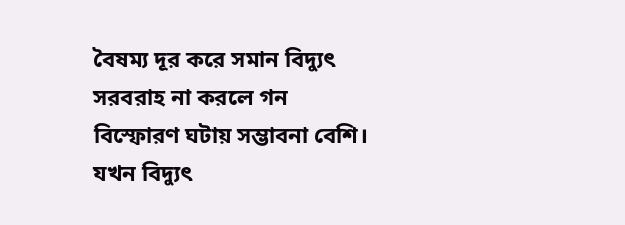বৈষম্য দূর করে সমান বিদ্যুৎ সরবরাহ না করলে গন বিস্ফোরণ ঘটায় সম্ভাবনা বেশি।
যখন বিদ্যুৎ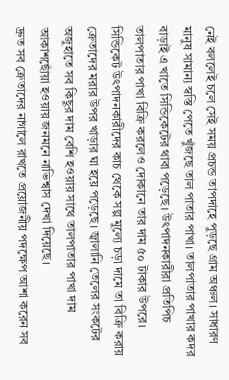নেই বললেই চলে সেই সময় প্রচন্ড তাপদাহে পুড়ছে গ্রাম অঞ্চল। সাধারণ মানুষ সামান্য স্বস্তি পেতে খুঁজছে তাল পাতার পাখা। তালপাতার পাখার কদর বাড়াই এ খাতে সিন্ডিকেটের থাবা পড়েছে। উৎপাদনকারীরা প্রতিপিচ তালপাতার পাখা বিক্রি করলেও দোকানে তার দাম ৫০ টাকার উপরে। সিন্ডিকেট উৎপাদনকারীদের কাচ থেকে সল্প মুল্যে চড়া দামে তা বিক্রি করায় ক্রেতাদের মরার উপর খাড়ার ঘা হয়ে পড়েছে। জ্বালানি তেলের সংকটের অজুহাতে সব কিছুর দাম বেশি হওয়ায় সাথে তালপাতার পাখা দাম আকাশছোঁয়া হওয়ায় জনমনে নাভিশ্বাস দেখা দিয়েছে।
দ্রুত সব ক্রেতাদের নাগালে রাখতে প্রয়োজনীয় পদক্ষেপ আশা করেন সব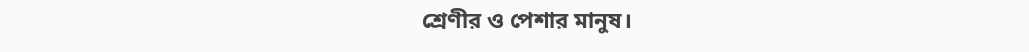শ্রেণীর ও পেশার মানুষ।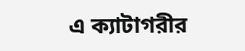এ ক্যাটাগরীর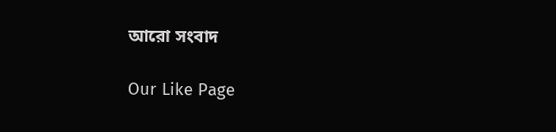আরো সংবাদ

Our Like Page